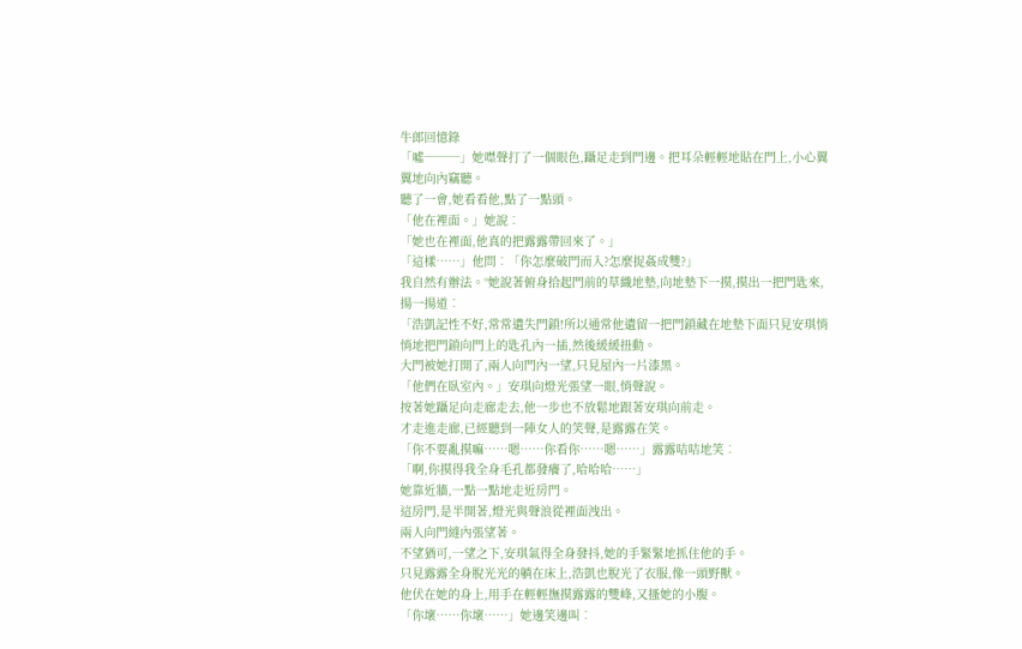牛郎回憶錄
「噓───」她噤聲打了一個眼色,躡足走到門邊。把耳朵輕輕地貼在門上,小心翼翼地向內竊聽。
聽了一會,她看看他,點了一點頭。
「他在裡面。」她說︰
「她也在裡面,他真的把露露帶回來了。」
「這樣……」他問︰「你怎麼破門而入?怎麼捉姦成雙?」
我自然有辦法。°她說著俯身拾起門前的草織地墊,向地墊下一摸,摸出一把門匙來,揚一揚道︰
「浩凱記性不好,常常遺失門鎖!所以通常他遺留一把門鎖藏在地墊下面只見安琪悄悄地把門鎖向門上的匙孔內一插,然後緩緩扭動。
大門被她打開了,兩人向門內一望,只見屋內一片漆黑。
「他們在臥室內。」安琪向燈光張望一眼,悄聲說。
按著她躡足向走廊走去,他一步也不放鬆地跟著安琪向前走。
才走進走廊,已經聽到一陣女人的笑聲,是露露在笑。
「你不要亂摸嘛……嗯……你看你……嗯……」露露咭咭地笑︰
「啊,你摸得我全身毛孔都發癢了,哈哈哈……」
她靠近牆,一點一點地走近房門。
這房門,是半開著,燈光與聲浪從裡面洩出。
兩人向門縫內張望著。
不望猶可,一望之下,安琪氣得全身發抖,她的手緊緊地抓住他的手。
只見露露全身脫光光的躺在床上,浩凱也脫光了衣服,像一頭野獸。
他伏在她的身上,用手在輕輕撫摸露露的雙峰,又搔她的小腹。
「你壞……你壞……」她邊笑邊叫︰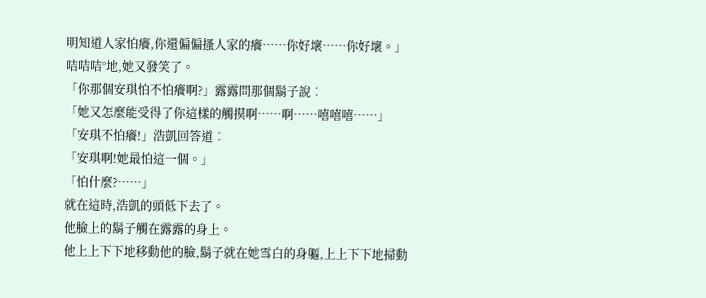明知道人家怕癢,你還偏偏搔人家的癢……你好壞……你好壞。」
咭咭咭°地,她又發笑了。
「你那個安琪怕不怕癢啊?」露露問那個鬍子說︰
「她又怎麼能受得了你這樣的觸摸啊……啊……嘻嘻嘻……」
「安琪不怕癢!」浩凱回答道︰
「安琪啊!她最怕這一個。」
「怕什麼?……」
就在這時,浩凱的頭低下去了。
他臉上的鬍子觸在露露的身上。
他上上下下地移動他的臉,鬍子就在她雪白的身軀,上上下下地掃動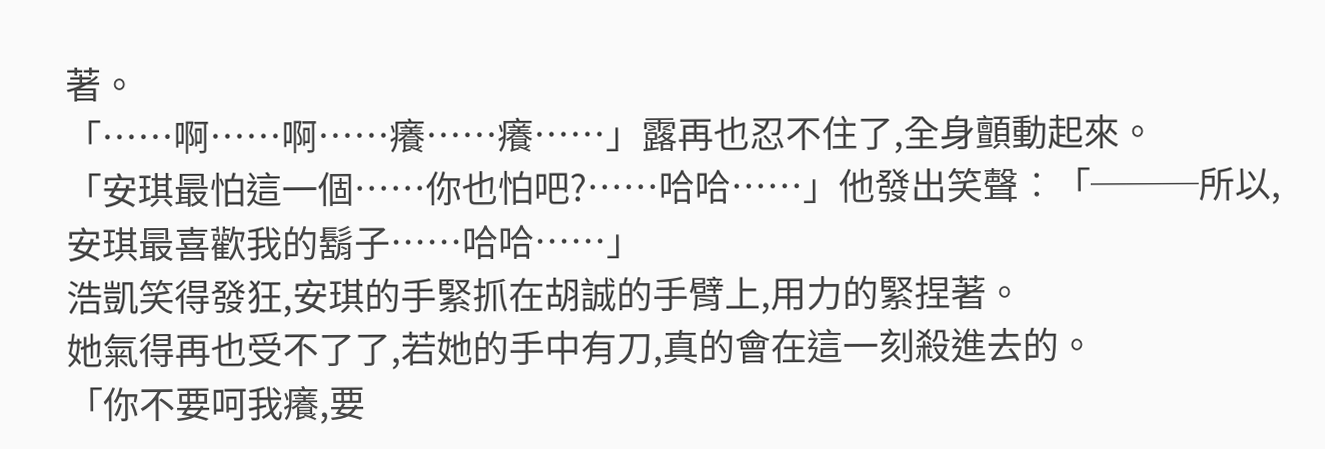著。
「……啊……啊……癢……癢……」露再也忍不住了,全身顫動起來。
「安琪最怕這一個……你也怕吧?……哈哈……」他發出笑聲︰「───所以,安琪最喜歡我的鬍子……哈哈……」
浩凱笑得發狂,安琪的手緊抓在胡誠的手臂上,用力的緊捏著。
她氣得再也受不了了,若她的手中有刀,真的會在這一刻殺進去的。
「你不要呵我癢,要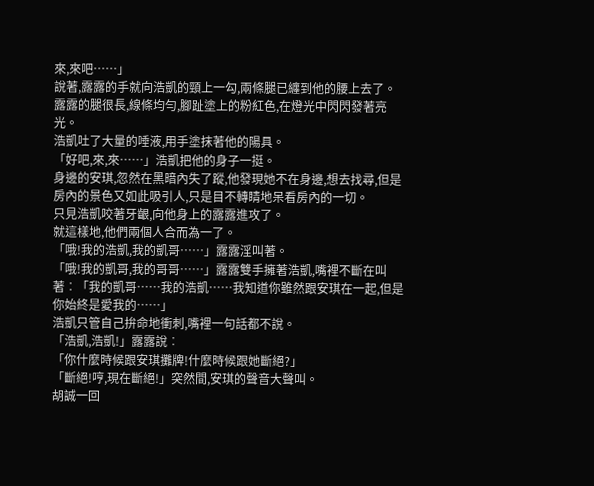來,來吧……」
說著,露露的手就向浩凱的頸上一勾,兩條腿已纏到他的腰上去了。
露露的腿很長,線條均勻,腳趾塗上的粉紅色,在燈光中閃閃發著亮光。
浩凱吐了大量的唾液,用手塗抹著他的陽具。
「好吧,來,來……」浩凱把他的身子一挺。
身邊的安琪,忽然在黑暗內失了蹤,他發現她不在身邊,想去找尋,但是房內的景色又如此吸引人,只是目不轉睛地呆看房內的一切。
只見浩凱咬著牙齦,向他身上的露露進攻了。
就這樣地,他們兩個人合而為一了。
「哦!我的浩凱,我的凱哥……」露露淫叫著。
「哦!我的凱哥,我的哥哥……」露露雙手擁著浩凱,嘴裡不斷在叫著︰「我的凱哥……我的浩凱……我知道你雖然跟安琪在一起,但是你始終是愛我的……」
浩凱只管自己拚命地衝刺,嘴裡一句話都不說。
「浩凱,浩凱!」露露說︰
「你什麼時候跟安琪攤牌!什麼時候跟她斷絕?」
「斷絕!哼,現在斷絕!」突然間,安琪的聲音大聲叫。
胡誠一回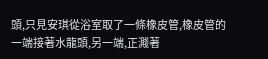頭,只見安琪從浴室取了一條橡皮管,橡皮管的一端接著水龍頭,另一端,正濺著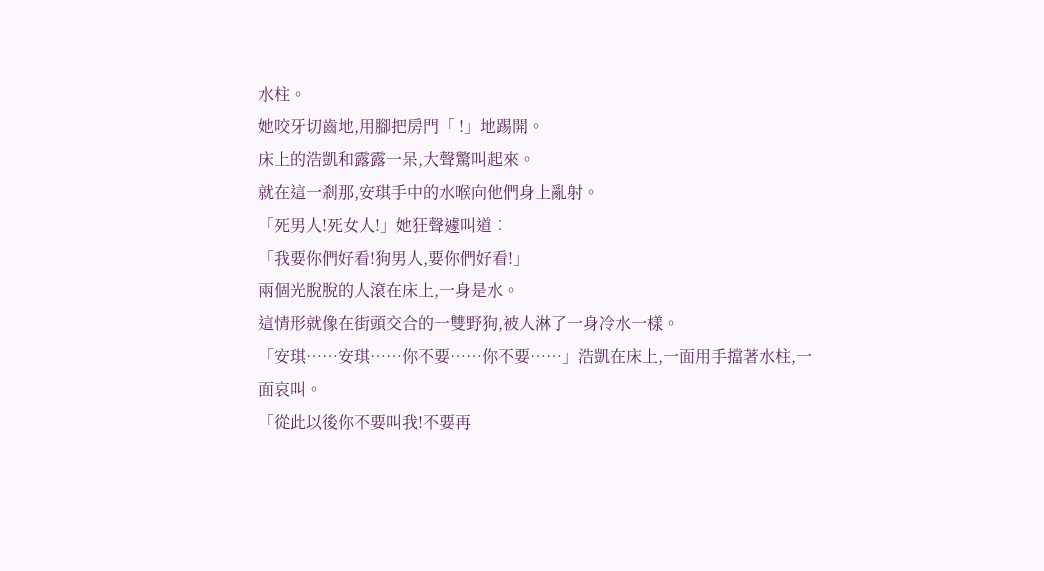水柱。
她咬牙切齒地,用腳把房門「 !」地踢開。
床上的浩凱和露露一呆,大聲驚叫起來。
就在這一剎那,安琪手中的水喉向他們身上亂射。
「死男人!死女人!」她狂聲遽叫道︰
「我要你們好看!狗男人,要你們好看!」
兩個光脫脫的人滾在床上,一身是水。
這情形就像在街頭交合的一雙野狗,被人淋了一身冷水一樣。
「安琪……安琪……你不要……你不要……」浩凱在床上,一面用手擋著水柱,一面哀叫。
「從此以後你不要叫我!不要再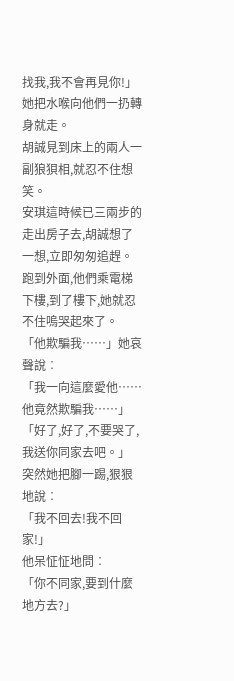找我,我不會再見你!」她把水喉向他們一扔轉身就走。
胡誠見到床上的兩人一副狼狽相,就忍不住想笑。
安琪這時候已三兩步的走出房子去,胡誠想了一想,立即匆匆追趕。跑到外面,他們乘電梯下樓,到了樓下,她就忍不住嗚哭起來了。
「他欺騙我……」她哀聲說︰
「我一向這麼愛他……他竟然欺騙我……」
「好了,好了,不要哭了,我送你同家去吧。」
突然她把腳一踢,狠狠地說︰
「我不回去!我不回家!」
他呆怔怔地問︰
「你不同家,要到什麼地方去?」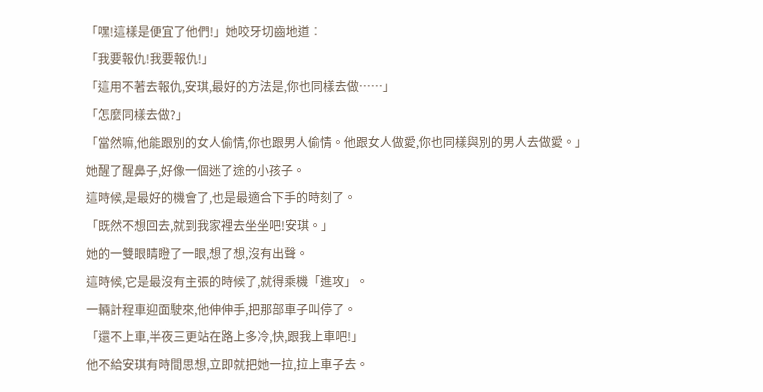「嘿!這樣是便宜了他們!」她咬牙切齒地道︰
「我要報仇!我要報仇!」
「這用不著去報仇,安琪,最好的方法是,你也同樣去做……」
「怎麼同樣去做?」
「當然嘛,他能跟別的女人偷情,你也跟男人偷情。他跟女人做愛,你也同樣與別的男人去做愛。」
她醒了醒鼻子,好像一個迷了途的小孩子。
這時候,是最好的機會了,也是最適合下手的時刻了。
「既然不想回去,就到我家裡去坐坐吧!安琪。」
她的一雙眼睛瞪了一眼,想了想,沒有出聲。
這時候,它是最沒有主張的時候了,就得乘機「進攻」。
一輛計程車迎面駛來,他伸伸手,把那部車子叫停了。
「還不上車,半夜三更站在路上多冷,快,跟我上車吧!」
他不給安琪有時間思想,立即就把她一拉,拉上車子去。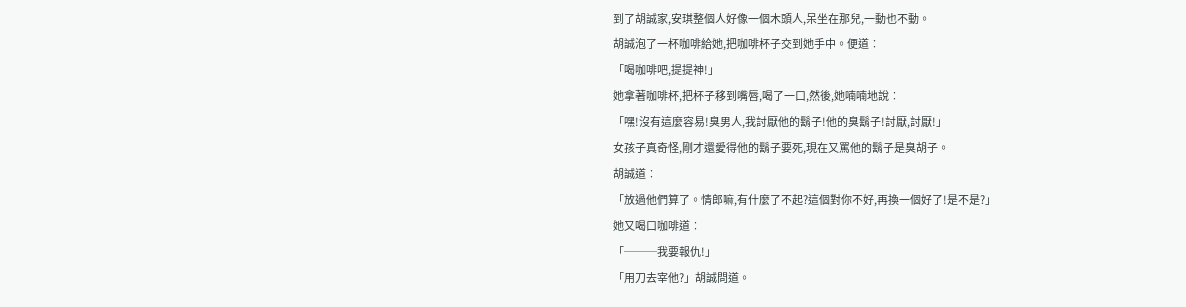到了胡誠家,安琪整個人好像一個木頭人,呆坐在那兒,一動也不動。
胡誠泡了一杯咖啡給她,把咖啡杯子交到她手中。便道︰
「喝咖啡吧,提提神!」
她拿著咖啡杯,把杯子移到嘴唇,喝了一口,然後,她喃喃地說︰
「嘿!沒有這麼容易!臭男人,我討厭他的鬍子!他的臭鬍子!討厭,討厭!」
女孩子真奇怪,剛才還愛得他的鬍子要死,現在又罵他的鬍子是臭胡子。
胡誠道︰
「放過他們算了。情郎嘛,有什麼了不起?這個對你不好,再換一個好了!是不是?」
她又喝口咖啡道︰
「───我要報仇!」
「用刀去宰他?」胡誠問道。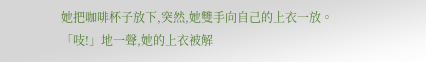她把咖啡杯子放下,突然,她雙手向自己的上衣一放。
「吱!」地一聲,她的上衣被解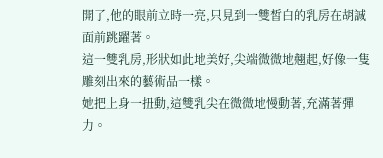開了,他的眼前立時一亮,只見到一雙皙白的乳房在胡誠面前跳躍著。
這一雙乳房,形狀如此地美好,尖端微微地翹起,好像一隻雕刻出來的藝術品一樣。
她把上身一扭動,這雙乳尖在微微地慢動著,充滿著彈力。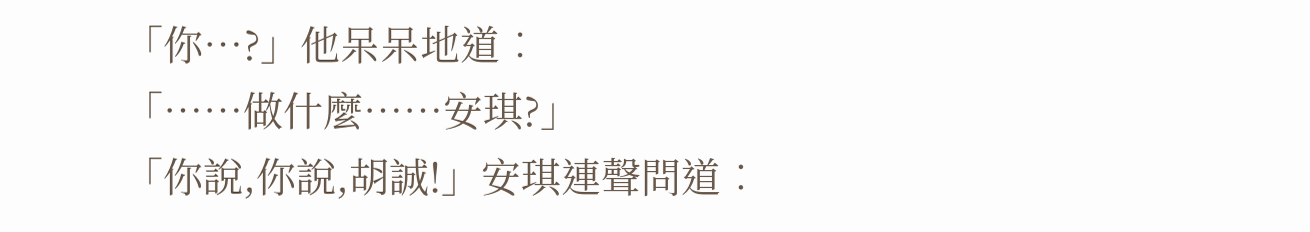「你…?」他呆呆地道︰
「……做什麼……安琪?」
「你說,你說,胡誠!」安琪連聲問道︰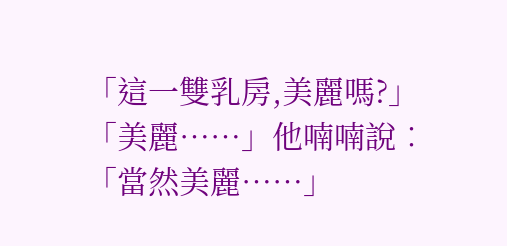「這一雙乳房,美麗嗎?」
「美麗……」他喃喃說︰
「當然美麗……」